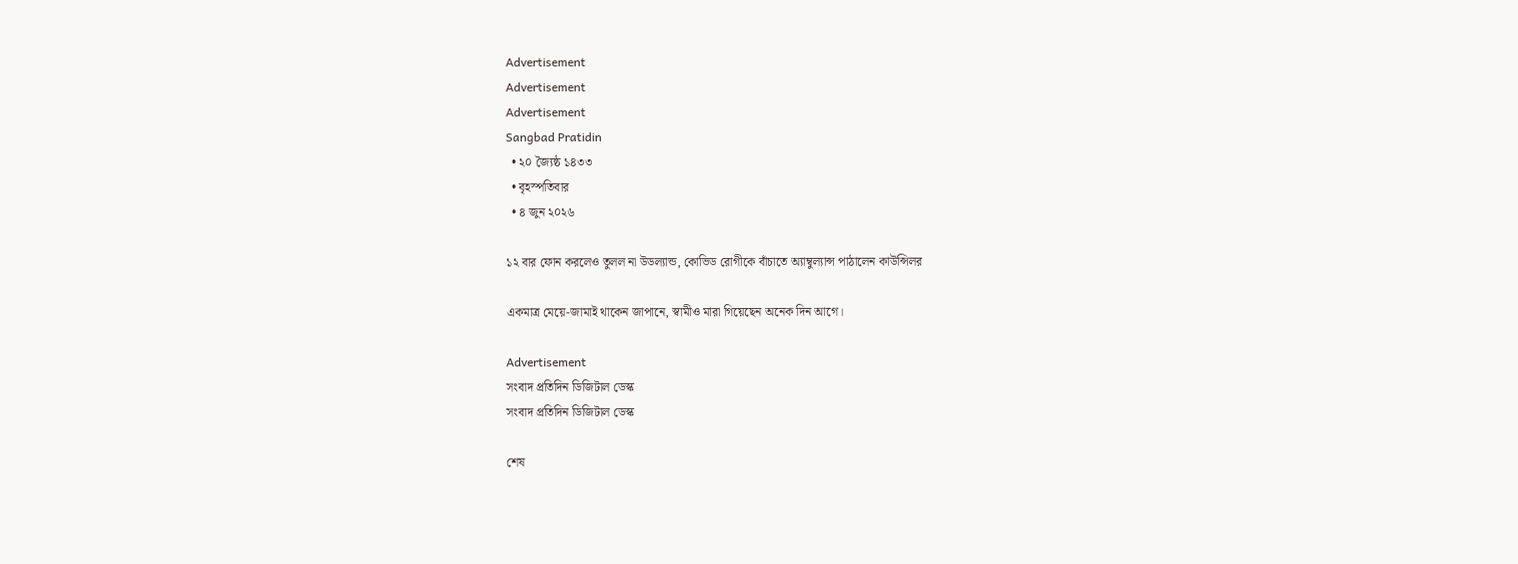Advertisement
Advertisement
Advertisement
Sangbad Pratidin
  • ২০ জ্যৈষ্ঠ ১৪৩৩
  • বৃহস্পতিবার
  • ৪ জুন ২০২৬

১২ বার ফোন করলেও তুলল না উডল্যান্ড, কোভিড রোগীকে বাঁচাতে অ্যাম্বুল্যান্স পাঠালেন কাউন্সিলর

একমাত্র মেয়ে-জামাই থাকেন জাপানে, স্বামীও মারা গিয়েছেন অনেক দিন আগে।

Advertisement
সংবাদ প্রতিদিন ডিজিটাল ডেস্ক
সংবাদ প্রতিদিন ডিজিটাল ডেস্ক

শেষ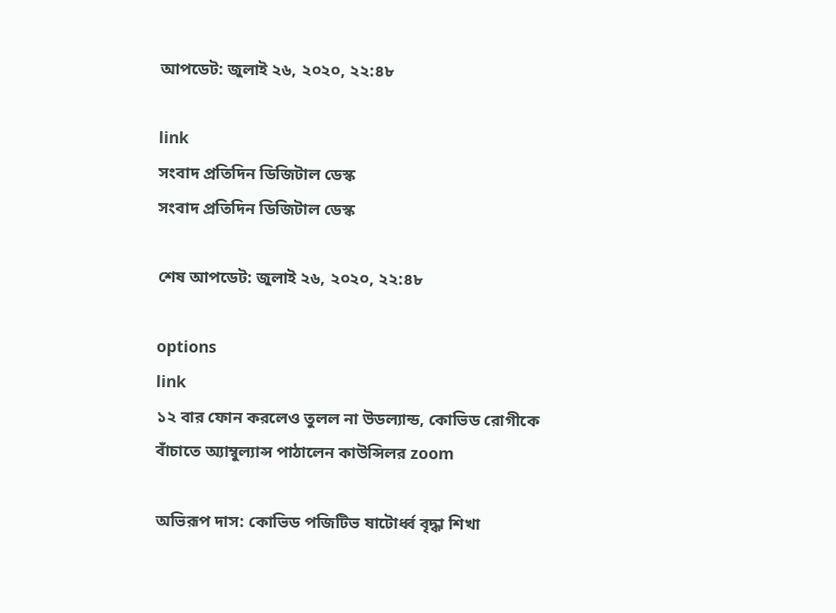আপডেট: জুলাই ২৬, ২০২০, ২২:৪৮

link
সংবাদ প্রতিদিন ডিজিটাল ডেস্ক
সংবাদ প্রতিদিন ডিজিটাল ডেস্ক

শেষ আপডেট: জুলাই ২৬, ২০২০, ২২:৪৮

options
link
১২ বার ফোন করলেও তুলল না উডল্যান্ড, কোভিড রোগীকে বাঁচাতে অ্যাম্বুল্যান্স পাঠালেন কাউন্সিলর zoom

অভিরূপ দাস: কোভিড পজিটিভ ষাটোর্ধ্ব বৃদ্ধা শিখা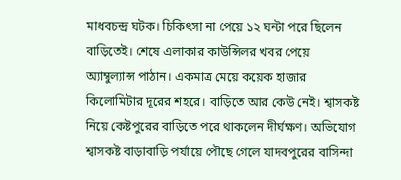মাধবচন্দ্র ঘটক। চিকিৎসা না পেয়ে ১২ ঘন্টা পরে ছিলেন বাড়িতেই। শেষে এলাকার কাউন্সিলর খবর পেয়ে অ্যাম্বুল্যান্স পাঠান। একমাত্র মেয়ে কয়েক হাজার কিলোমিটার দূরের শহরে। বাড়িতে আর কেউ নেই। শ্বাসকষ্ট নিয়ে কেষ্টপুরের বাড়িতে পরে থাকলেন দীর্ঘক্ষণ। অভিযোগ শ্বাসকষ্ট বাড়াবাড়ি পর্যায়ে পৌছে গেলে যাদবপুরের বাসিন্দা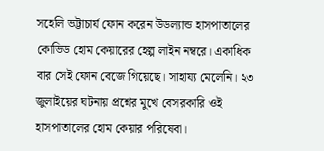সহেলি ভট্টাচার্য ফোন করেন উডল্যান্ড হাসপাতালের কোভিড হোম কেয়ারের হেল্প লাইন নম্বরে। একাধিক বার সেই ফোন বেজে গিয়েছে। সাহায্য মেলেনি। ২৩ জুলাইয়ের ঘটনায় প্রশ্নের মুখে বেসরকারি ওই হাসপাতালের হোম কেয়ার পরিষেবা।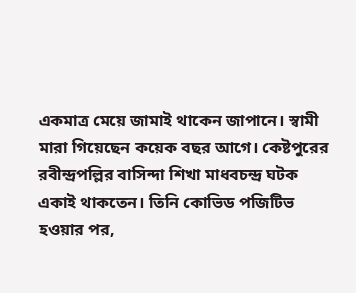একমাত্র মেয়ে জামাই থাকেন জাপানে। স্বামী মারা গিয়েছেন কয়েক বছর আগে। কেষ্টপুরের রবীন্দ্রপল্লির বাসিন্দা শিখা মাধবচন্দ্র ঘটক একাই থাকতেন। তিনি কোভিড পজিটিভ হওয়ার পর,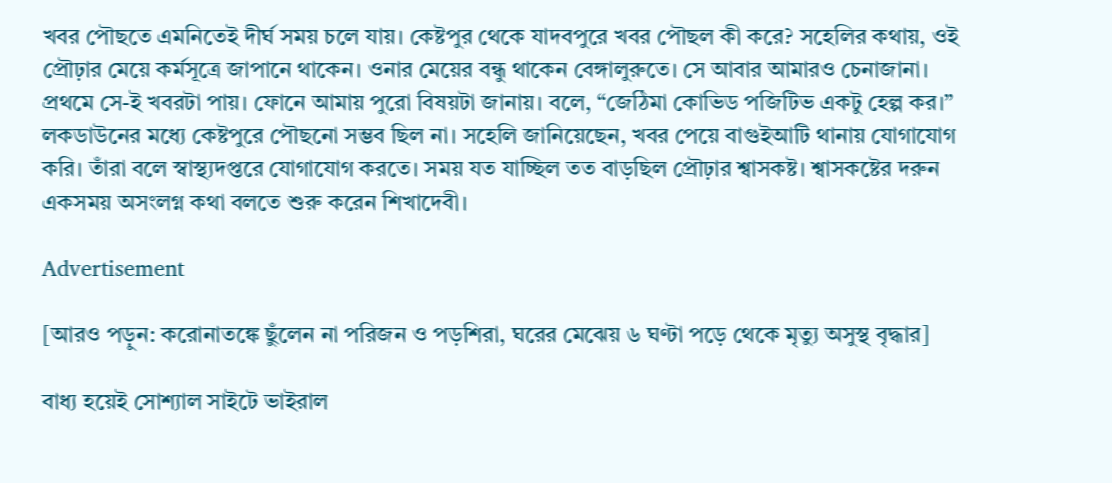খবর পৌছতে এমনিতেই দীর্ঘ সময় চলে যায়। কেষ্টপুর থেকে যাদবপুরে খবর পৌছল কী করে? সহেলির কথায়, ওই প্রৌঢ়ার মেয়ে কর্মসূত্রে জাপানে থাকেন। ওনার মেয়ের বন্ধু থাকেন বেঙ্গালুরুতে। সে আবার আমারও চেনাজানা। প্রথমে সে-ই খবরটা পায়। ফোনে আমায় পুরো বিষয়টা জানায়। বলে, “জেঠিমা কোভিড পজিটিভ একটু হেল্প কর।” লকডাউনের মধ্যে কেষ্টপুরে পৌছনো সম্ভব ছিল না। সহেলি জানিয়েছেন, খবর পেয়ে বাগুইআটি থানায় যোগাযোগ করি। তাঁরা বলে স্বাস্থ্যদপ্তরে যোগাযোগ করতে। সময় যত যাচ্ছিল তত বাড়ছিল প্রৌঢ়ার শ্বাসকষ্ট। শ্বাসকষ্টের দরুন একসময় অসংলগ্ন কথা বলতে শুরু করেন শিখাদেবী।

Advertisement

[আরও পড়ুন: করোনাতঙ্কে ছুঁলেন না পরিজন ও পড়শিরা, ঘরের মেঝেয় ৬ ঘণ্টা পড়ে থেকে মৃত্যু অসুস্থ বৃদ্ধার]

বাধ্য হয়েই সোশ্যাল সাইটে ভাইরাল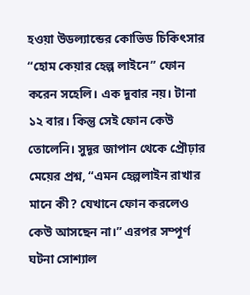হওয়া উডল্যান্ডের কোভিড চিকিৎসার “হোম কেয়ার হেল্প লাইনে” ফোন করেন সহেলি। এক দুবার নয়। টানা ১২ বার। কিন্তু সেই ফোন কেউ তোলেনি। সুদূর জাপান থেকে প্রৌঢ়ার মেয়ের প্রশ্ন, “এমন হেল্পলাইন রাখার মানে কী? যেখানে ফোন করলেও কেউ আসছেন না।” এরপর সম্পূর্ণ ঘটনা সোশ্যাল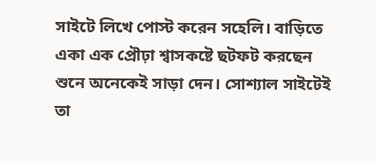সাইটে লিখে পোস্ট করেন সহেলি। বাড়িতে একা এক প্রৌঢ়া শ্বাসকষ্টে ছটফট করছেন শুনে অনেকেই সাড়া দেন। সোশ্যাল সাইটেই তা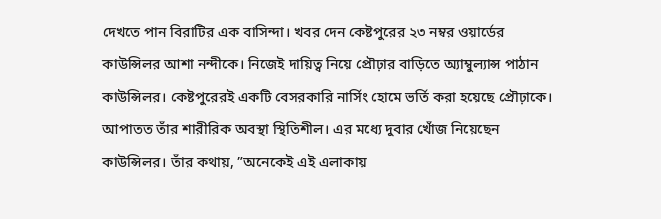দেখতে পান বিরাটির এক বাসিন্দা। খবর দেন কেষ্টপুরের ২৩ নম্বর ওয়ার্ডের কাউন্সিলর আশা নন্দীকে। নিজেই দায়িত্ব নিয়ে প্রৌঢ়ার বাড়িতে অ্যাম্বুল্যান্স পাঠান কাউন্সিলর। কেষ্টপুরেরই একটি বেসরকারি নার্সিং হোমে ভর্তি করা হয়েছে প্রৌঢ়াকে। আপাতত তাঁর শারীরিক অবস্থা স্থিতিশীল। এর মধ্যে দুবার খোঁজ নিয়েছেন কাউন্সিলর। তাঁর কথায়, ”অনেকেই এই এলাকায়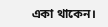একা থাকেন।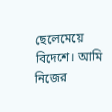ছেলেমেয়ে বিদেশে। আমি নিজের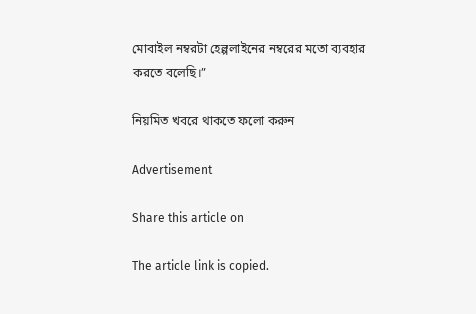মোবাইল নম্বরটা হেল্পলাইনের নম্বরের মতো ব্যবহার করতে বলেছি।”

নিয়মিত খবরে থাকতে ফলো করুন

Advertisement

Share this article on

The article link is copied.